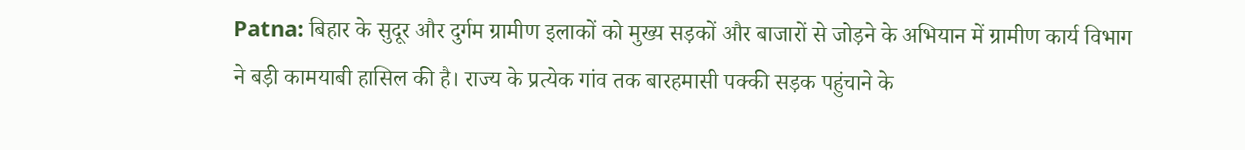Patna: बिहार के सुदूर और दुर्गम ग्रामीण इलाकों को मुख्य सड़कों और बाजारों से जोड़ने के अभियान में ग्रामीण कार्य विभाग ने बड़ी कामयाबी हासिल की है। राज्य के प्रत्येक गांव तक बारहमासी पक्की सड़क पहुंचाने के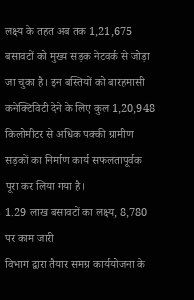लक्ष्य के तहत अब तक 1,21,675 बसावटों को मुख्य सड़क नेटवर्क से जोड़ा जा चुका है। इन बस्तियों को बारहमासी कनेक्टिविटी देने के लिए कुल 1,20,948 किलोमीटर से अधिक पक्की ग्रामीण सड़कों का निर्माण कार्य सफलतापूर्वक पूरा कर लिया गया है।
1.29 लाख बसावटों का लक्ष्य, 8,780 पर काम जारी
विभाग द्वारा तैयार समग्र कार्ययोजना के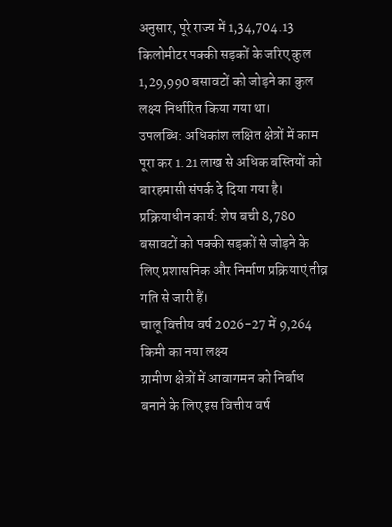अनुसार, पूरे राज्य में 1,34,704.13 किलोमीटर पक्की सड़कों के जरिए कुल 1,29,990 बसावटों को जोड़ने का कुल लक्ष्य निर्धारित किया गया था।
उपलब्धि: अधिकांश लक्षित क्षेत्रों में काम पूरा कर 1.21 लाख से अधिक बस्तियों को बारहमासी संपर्क दे दिया गया है।
प्रक्रियाधीन कार्य: शेष बची 8,780 बसावटों को पक्की सड़कों से जोड़ने के लिए प्रशासनिक और निर्माण प्रक्रियाएं तीव्र गति से जारी हैं।
चालू वित्तीय वर्ष 2026-27 में 9,264 किमी का नया लक्ष्य
ग्रामीण क्षेत्रों में आवागमन को निर्बाध बनाने के लिए इस वित्तीय वर्ष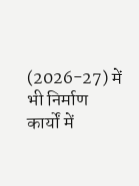(2026-27) में भी निर्माण कार्यों में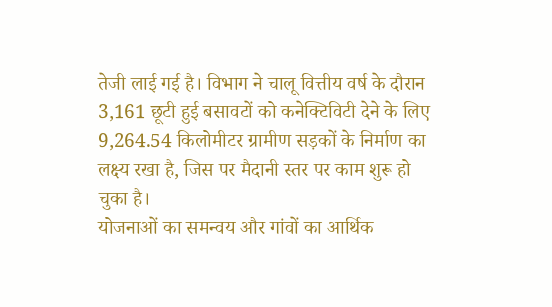तेजी लाई गई है। विभाग ने चालू वित्तीय वर्ष के दौरान 3,161 छूटी हुई बसावटों को कनेक्टिविटी देने के लिए 9,264.54 किलोमीटर ग्रामीण सड़कों के निर्माण का लक्ष्य रखा है, जिस पर मैदानी स्तर पर काम शुरू हो चुका है।
योजनाओं का समन्वय और गांवों का आर्थिक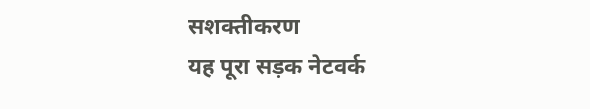सशक्तीकरण
यह पूरा सड़क नेटवर्क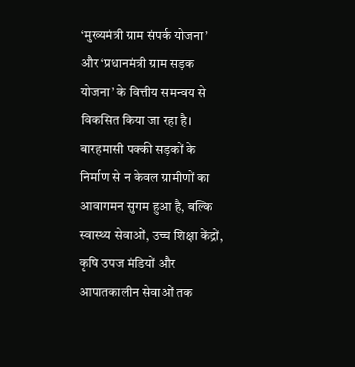‘मुख्यमंत्री ग्राम संपर्क योजना’ और ‘प्रधानमंत्री ग्राम सड़क योजना’ के वित्तीय समन्वय से विकसित किया जा रहा है।
बारहमासी पक्की सड़कों के निर्माण से न केवल ग्रामीणों का आवागमन सुगम हुआ है, बल्कि स्वास्थ्य सेवाओं, उच्च शिक्षा केंद्रों, कृषि उपज मंडियों और आपातकालीन सेवाओं तक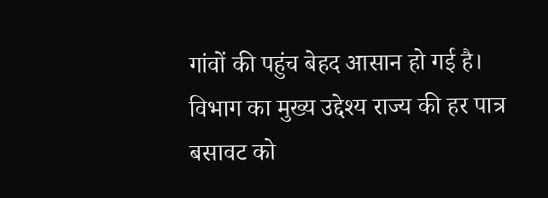गांवों की पहुंच बेहद आसान हो गई है। विभाग का मुख्य उद्देश्य राज्य की हर पात्र बसावट को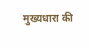मुख्यधारा की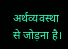अर्थव्यवस्था से जोड़ना है।